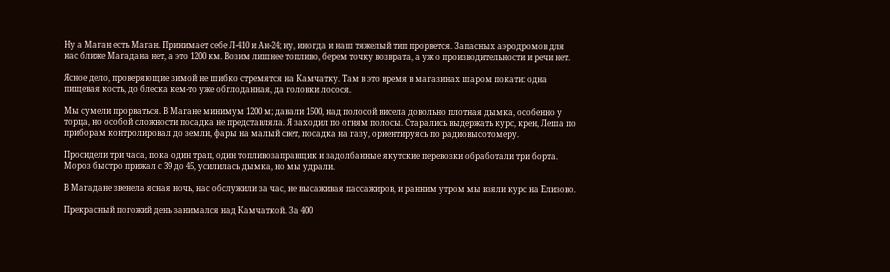Ну а Маган есть Маган. Принимает себе Л-410 и Ан-24; ну, иногда и наш тяжелый тип прорвется. Запасных аэродромов для нас ближе Магадана нет, а это 1200 км. Возим лишнее топливо, берем точку возврата, а уж о производительности и речи нет.

Ясное дело, проверяющие зимой не шибко стремятся на Камчатку. Там в это время в магазинах шаром покати: одна пищевая кость, до блеска кем-то уже обглоданная, да головки лосося.

Мы сумели прорваться. В Магане минимум 1200 м; давали 1500, над полосой висела довольно плотная дымка, особенно у торца, но особой сложности посадка не представляла. Я заходил по огням полосы. Старались выдержать курс, крен, Леша по приборам контролировал до земли, фары на малый свет, посадка на газу, ориентируясь по радиовысотомеру.

Просидели три часа, пока один трап, один топливозаправщик и задолбанные якутские перевозки обработали три борта. Мороз быстро прижал с 39 до 45, усилилась дымка, но мы удрали.

В Магадане звенела ясная ночь, нас обслужили за час, не высаживая пассажиров, и ранним утром мы взяли курс на Елизово.

Прекрасный погожий день занимался над Камчаткой. За 400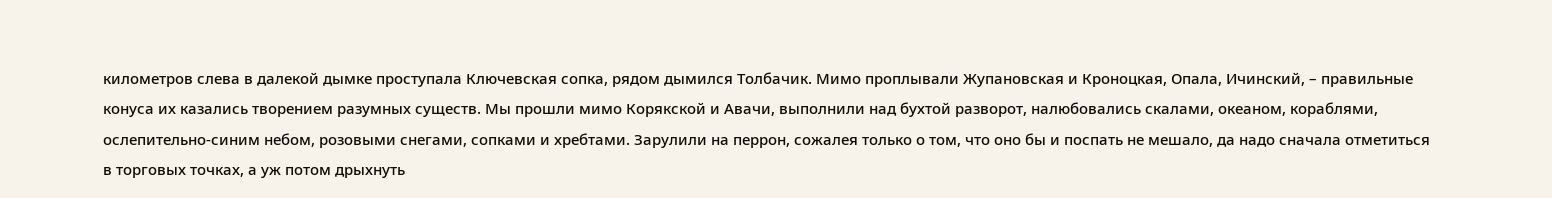километров слева в далекой дымке проступала Ключевская сопка, рядом дымился Толбачик. Мимо проплывали Жупановская и Кроноцкая, Опала, Ичинский, – правильные конуса их казались творением разумных существ. Мы прошли мимо Корякской и Авачи, выполнили над бухтой разворот, налюбовались скалами, океаном, кораблями, ослепительно-синим небом, розовыми снегами, сопками и хребтами. Зарулили на перрон, сожалея только о том, что оно бы и поспать не мешало, да надо сначала отметиться в торговых точках, а уж потом дрыхнуть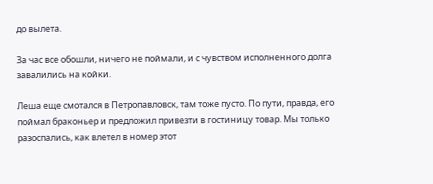до вылета.

За час все обошли, ничего не поймали, и с чувством исполненного долга завалились на койки.

Леша еще смотался в Петропавловск, там тоже пусто. По пути, правда, его поймал браконьер и предложил привезти в гостиницу товар. Мы только разоспались, как влетел в номер этот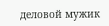деловой мужик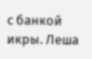с банкой икры. Леша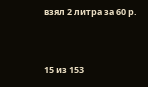взял 2 литра за 60 р.



15 из 153